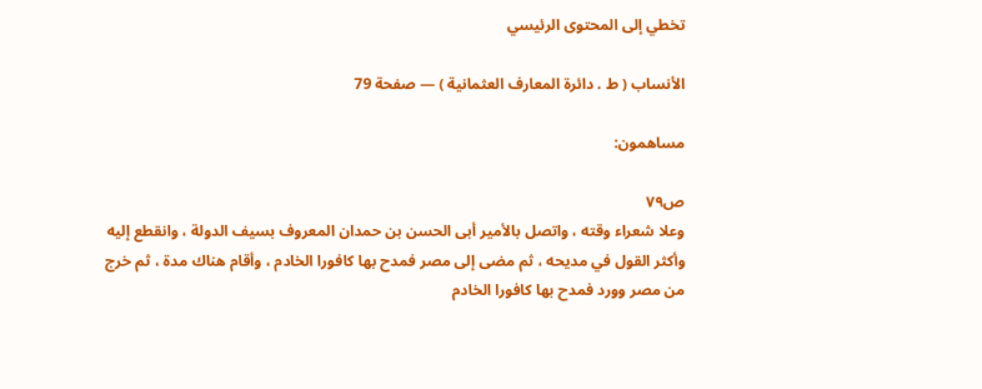تخطي إلى المحتوى الرئيسي

الأنساب ( ط . دائرة المعارف العثمانية ) — صفحة 79

مساهمون:

ص٧٩
وعلا شعراء وقته ، واتصل بالأمير أبى الحسن بن حمدان المعروف بسيف الدولة ، وانقطع إليه وأكثر القول في مديحه ، ثم مضى إلى مصر فمدح بها كافورا الخادم ، وأقام هناك مدة ، ثم خرج من مصر وورد فمدح بها كافورا الخادم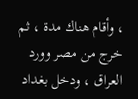، وأقام هناك مدة ، ثم خرج من مصر وورد العراق ، ودخل بغداد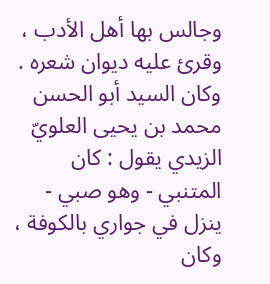وجالس بها أهل الأدب ، وقرئ عليه ديوان شعره . وكان السيد أبو الحسن محمد بن يحيى العلويّ الزيدي يقول : كان المتنبي - وهو صبي - ينزل في جواري بالكوفة ، وكان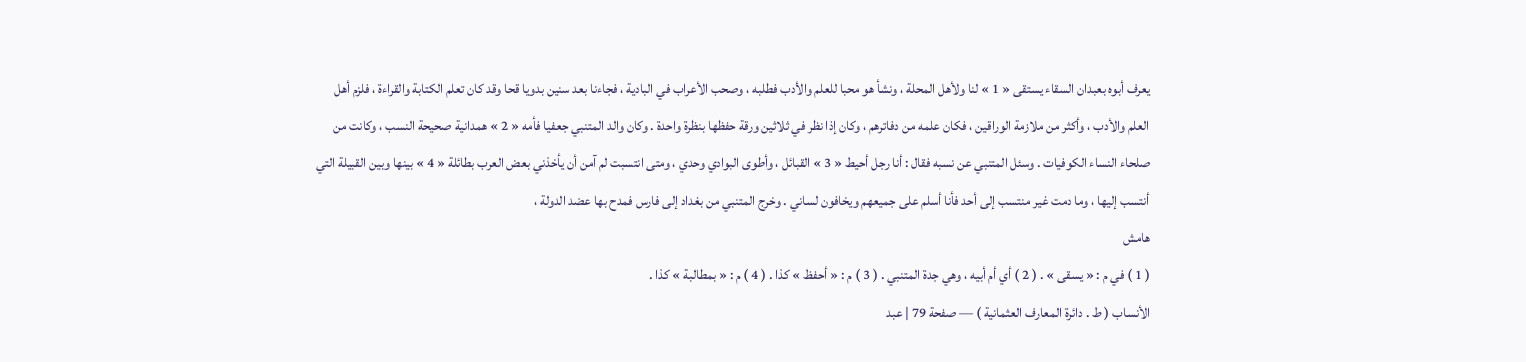يعرف أبوه بعبدان السقاء يستقى « 1 » لنا ولأهل المحلة ، ونشأ هو محبا للعلم والأدب فطلبه ، وصحب الأعراب في البادية ، فجاءنا بعد سنين بدويا قحا وقد كان تعلم الكتابة والقراءة ، فلزم أهل العلم والأدب ، وأكثر من ملازمة الوراقين ، فكان علمه من دفاترهم ، وكان إذا نظر في ثلاثين ورقة حفظها بنظرة واحدة . وكان والد المتنبي جعفيا فأمه « 2 » همدانية صحيحة النسب ، وكانت من صلحاء النساء الكوفيات . وسئل المتنبي عن نسبه فقال : أنا رجل أحيط « 3 » القبائل ، وأطوى البوادي وحدي ، ومتى انتسبت لم آمن أن يأخذني بعض العرب بطائلة « 4 » بينها وبين القبيلة التي أنتسب إليها ، وما دمت غير منتسب إلى أحد فأنا أسلم على جميعهم ويخافون لساني . وخرج المتنبي من بغداد إلى فارس فمدح بها عضد الدولة ،
هامش
( 1 ) في م : « يسقى » . ( 2 ) أي أم أبيه ، وهي جدة المتنبي . ( 3 ) م : « أحفظ » كذا . ( 4 ) م : « بمطالبة » كذا .
الأنساب ( ط . دائرة المعارف العثمانية ) — صفحة 79 | عبد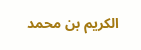الكريم بن محمد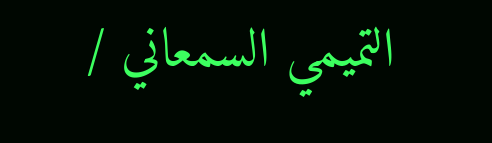التميمي السمعاني /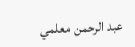عبد الرحمن معلمي